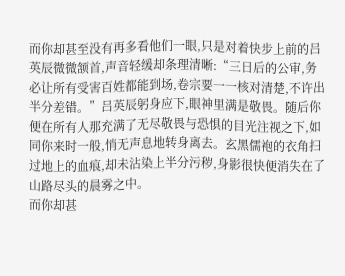而你却甚至没有再多看他们一眼,只是对着快步上前的吕英辰微微颔首,声音轻缓却条理清晰:“三日后的公审,务必让所有受害百姓都能到场,卷宗要一一核对清楚,不许出半分差错。”吕英辰躬身应下,眼神里满是敬畏。随后你便在所有人那充满了无尽敬畏与恐惧的目光注视之下,如同你来时一般,悄无声息地转身离去。玄黑儒袍的衣角扫过地上的血痕,却未沾染上半分污秽,身影很快便消失在了山路尽头的晨雾之中。
而你却甚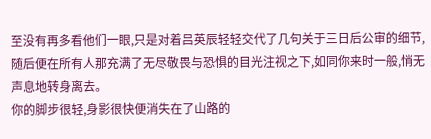至没有再多看他们一眼,只是对着吕英辰轻轻交代了几句关于三日后公审的细节,随后便在所有人那充满了无尽敬畏与恐惧的目光注视之下,如同你来时一般,悄无声息地转身离去。
你的脚步很轻,身影很快便消失在了山路的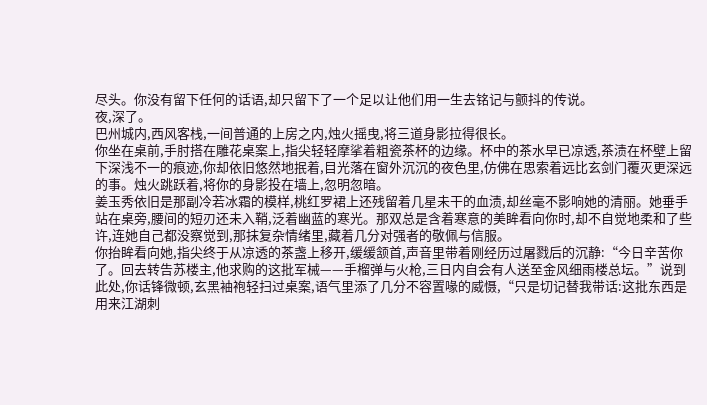尽头。你没有留下任何的话语,却只留下了一个足以让他们用一生去铭记与颤抖的传说。
夜,深了。
巴州城内,西风客栈,一间普通的上房之内,烛火摇曳,将三道身影拉得很长。
你坐在桌前,手肘搭在雕花桌案上,指尖轻轻摩挲着粗瓷茶杯的边缘。杯中的茶水早已凉透,茶渍在杯壁上留下深浅不一的痕迹,你却依旧悠然地抿着,目光落在窗外沉沉的夜色里,仿佛在思索着远比玄剑门覆灭更深远的事。烛火跳跃着,将你的身影投在墙上,忽明忽暗。
姜玉秀依旧是那副冷若冰霜的模样,桃红罗裙上还残留着几星未干的血渍,却丝毫不影响她的清丽。她垂手站在桌旁,腰间的短刃还未入鞘,泛着幽蓝的寒光。那双总是含着寒意的美眸看向你时,却不自觉地柔和了些许,连她自己都没察觉到,那抹复杂情绪里,藏着几分对强者的敬佩与信服。
你抬眸看向她,指尖终于从凉透的茶盏上移开,缓缓颔首,声音里带着刚经历过屠戮后的沉静:“今日辛苦你了。回去转告苏楼主,他求购的这批军械——手榴弹与火枪,三日内自会有人送至金风细雨楼总坛。”说到此处,你话锋微顿,玄黑袖袍轻扫过桌案,语气里添了几分不容置喙的威慑,“只是切记替我带话:这批东西是用来江湖刺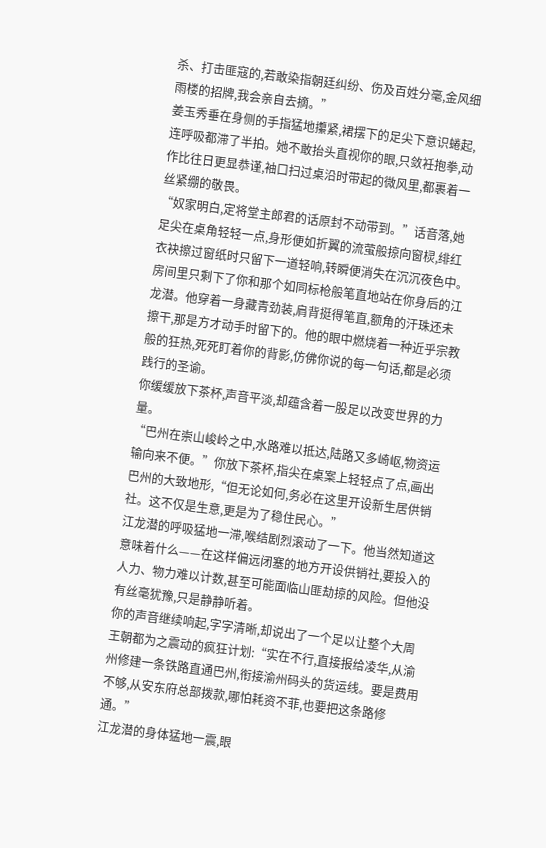杀、打击匪寇的,若敢染指朝廷纠纷、伤及百姓分毫,金风细雨楼的招牌,我会亲自去摘。”
姜玉秀垂在身侧的手指猛地攥紧,裙摆下的足尖下意识蜷起,连呼吸都滞了半拍。她不敢抬头直视你的眼,只敛衽抱拳,动作比往日更显恭谨,袖口扫过桌沿时带起的微风里,都裹着一丝紧绷的敬畏。
“奴家明白,定将堂主郎君的话原封不动带到。”话音落,她足尖在桌角轻轻一点,身形便如折翼的流萤般掠向窗棂,绯红衣袂擦过窗纸时只留下一道轻响,转瞬便消失在沉沉夜色中。
房间里只剩下了你和那个如同标枪般笔直地站在你身后的江龙潜。他穿着一身藏青劲装,肩背挺得笔直,额角的汗珠还未擦干,那是方才动手时留下的。他的眼中燃烧着一种近乎宗教般的狂热,死死盯着你的背影,仿佛你说的每一句话,都是必须践行的圣谕。
你缓缓放下茶杯,声音平淡,却蕴含着一股足以改变世界的力量。
“巴州在崇山峻岭之中,水路难以抵达,陆路又多崎岖,物资运输向来不便。”你放下茶杯,指尖在桌案上轻轻点了点,画出巴州的大致地形,“但无论如何,务必在这里开设新生居供销社。这不仅是生意,更是为了稳住民心。”
江龙潜的呼吸猛地一滞,喉结剧烈滚动了一下。他当然知道这意味着什么——在这样偏远闭塞的地方开设供销社,要投入的人力、物力难以计数,甚至可能面临山匪劫掠的风险。但他没有丝毫犹豫,只是静静听着。
你的声音继续响起,字字清晰,却说出了一个足以让整个大周王朝都为之震动的疯狂计划:“实在不行,直接报给凌华,从渝州修建一条铁路直通巴州,衔接渝州码头的货运线。要是费用不够,从安东府总部拨款,哪怕耗资不菲,也要把这条路修通。”
江龙潜的身体猛地一震,眼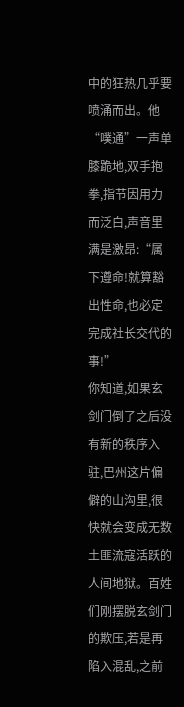中的狂热几乎要喷涌而出。他“噗通”一声单膝跪地,双手抱拳,指节因用力而泛白,声音里满是激昂:“属下遵命!就算豁出性命,也必定完成社长交代的事!”
你知道,如果玄剑门倒了之后没有新的秩序入驻,巴州这片偏僻的山沟里,很快就会变成无数土匪流寇活跃的人间地狱。百姓们刚摆脱玄剑门的欺压,若是再陷入混乱,之前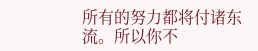所有的努力都将付诸东流。所以你不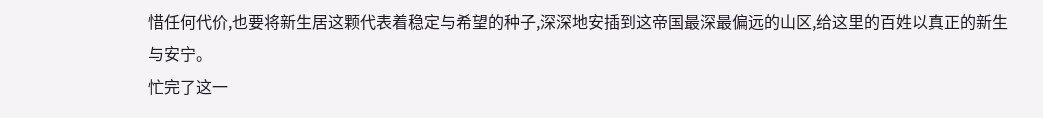惜任何代价,也要将新生居这颗代表着稳定与希望的种子,深深地安插到这帝国最深最偏远的山区,给这里的百姓以真正的新生与安宁。
忙完了这一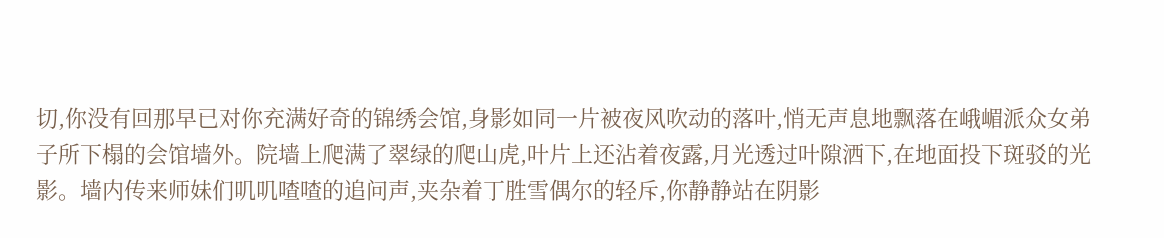切,你没有回那早已对你充满好奇的锦绣会馆,身影如同一片被夜风吹动的落叶,悄无声息地飘落在峨嵋派众女弟子所下榻的会馆墙外。院墙上爬满了翠绿的爬山虎,叶片上还沾着夜露,月光透过叶隙洒下,在地面投下斑驳的光影。墙内传来师妹们叽叽喳喳的追问声,夹杂着丁胜雪偶尔的轻斥,你静静站在阴影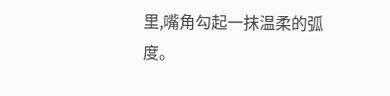里,嘴角勾起一抹温柔的弧度。